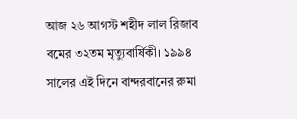আজ ২৬ আগস্ট শহীদ লাল রিজাব বমের ৩২তম মৃত্যুবার্ষিকী। ১৯৯৪ সালের এই দিনে বান্দরবানের রুমা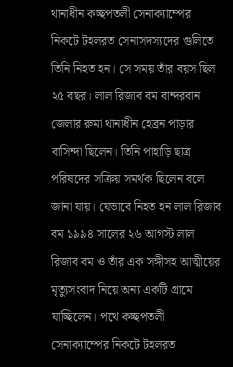থানাধীন কচ্ছপতলী সেনাক্যাম্পের নিকটে টহলরত সেনাসদস্যদের গুলিতে তিনি নিহত হন। সে সময় তাঁর বয়স ছিল ২৫ বছর। লাল রিজাব বম বান্দরবান জেলার রুমা থানাধীন হেব্রন পাড়ার বাসিন্দা ছিলেন। তিনি পাহাড়ি ছাত্র পরিষদের সক্রিয় সমর্থক ছিলেন বলে জানা যায়। যেভাবে নিহত হন লাল রিজাব বম ১৯৯৪ সালের ২৬ আগস্ট লাল রিজাব বম ও তাঁর এক সঙ্গীসহ আত্মীয়ের মৃত্যুসংবাদ নিয়ে অন্য একটি গ্রামে যাচ্ছিলেন। পথে কচ্ছপতলী সেনাক্যাম্পের নিকটে টহলরত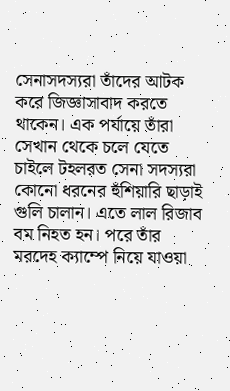সেনাসদস্যরা তাঁদের আটক করে জিজ্ঞাসাবাদ করতে থাকেন। এক পর্যায়ে তাঁরা সেখান থেকে চলে যেতে চাইলে টহলরত সেনা সদস্যরা কোনো ধরনের হুঁশিয়ারি ছাড়াই গুলি চালান। এতে লাল রিজাব বম নিহত হন। পরে তাঁর মরদেহ ক্যাম্পে নিয়ে যাওয়া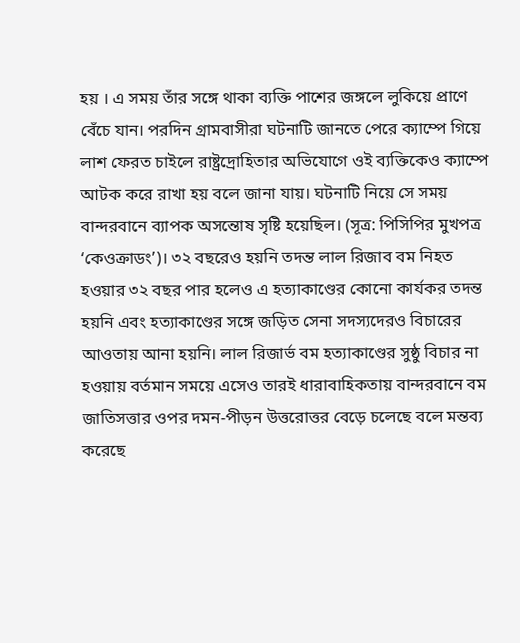হয় । এ সময় তাঁর সঙ্গে থাকা ব্যক্তি পাশের জঙ্গলে লুকিয়ে প্রাণে বেঁচে যান। পরদিন গ্রামবাসীরা ঘটনাটি জানতে পেরে ক্যাম্পে গিয়ে লাশ ফেরত চাইলে রাষ্ট্রদ্রোহিতার অভিযোগে ওই ব্যক্তিকেও ক্যাম্পে আটক করে রাখা হয় বলে জানা যায়। ঘটনাটি নিয়ে সে সময় বান্দরবানে ব্যাপক অসন্তোষ সৃষ্টি হয়েছিল। (সূত্র: পিসিপির মুখপত্র ‘কেওক্রাডং’)। ৩২ বছরেও হয়নি তদন্ত লাল রিজাব বম নিহত হওয়ার ৩২ বছর পার হলেও এ হত্যাকাণ্ডের কোনো কার্যকর তদন্ত হয়নি এবং হত্যাকাণ্ডের সঙ্গে জড়িত সেনা সদস্যদেরও বিচারের আওতায় আনা হয়নি। লাল রিজার্ভ বম হত্যাকাণ্ডের সুষ্ঠু বিচার না হওয়ায় বর্তমান সময়ে এসেও তারই ধারাবাহিকতায় বান্দরবানে বম জাতিসত্তার ওপর দমন-পীড়ন উত্তরোত্তর বেড়ে চলেছে বলে মন্তব্য করেছে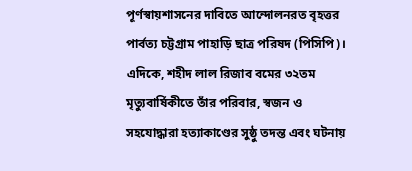পূর্ণস্বায়শাসনের দাবিতে আন্দোলনরত বৃহত্তর পার্বত্য চট্টগ্রাম পাহাড়ি ছাত্র পরিষদ (পিসিপি)। এদিকে, শহীদ লাল রিজাব বমের ৩২তম মৃত্যুবার্ষিকীতে তাঁর পরিবার, স্বজন ও সহযোদ্ধারা হত্যাকাণ্ডের সুষ্ঠু তদন্ত এবং ঘটনায়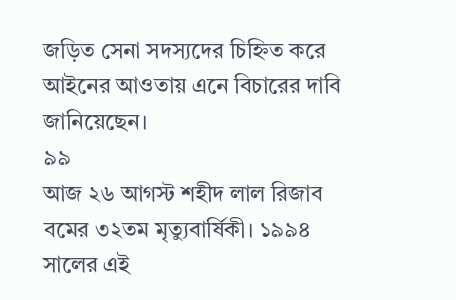জড়িত সেনা সদস্যদের চিহ্নিত করে আইনের আওতায় এনে বিচারের দাবি জানিয়েছেন।
৯৯
আজ ২৬ আগস্ট শহীদ লাল রিজাব বমের ৩২তম মৃত্যুবার্ষিকী। ১৯৯৪ সালের এই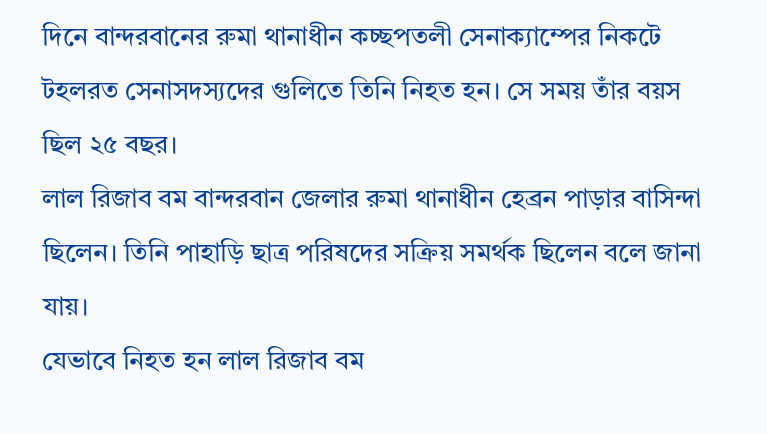দিনে বান্দরবানের রুমা থানাধীন কচ্ছপতলী সেনাক্যাম্পের নিকটে টহলরত সেনাসদস্যদের গুলিতে তিনি নিহত হন। সে সময় তাঁর বয়স ছিল ২৫ বছর।
লাল রিজাব বম বান্দরবান জেলার রুমা থানাধীন হেব্রন পাড়ার বাসিন্দা ছিলেন। তিনি পাহাড়ি ছাত্র পরিষদের সক্রিয় সমর্থক ছিলেন বলে জানা যায়।
যেভাবে নিহত হন লাল রিজাব বম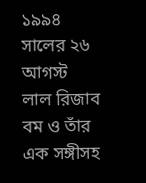১৯৯৪ সালের ২৬ আগস্ট লাল রিজাব বম ও তাঁর এক সঙ্গীসহ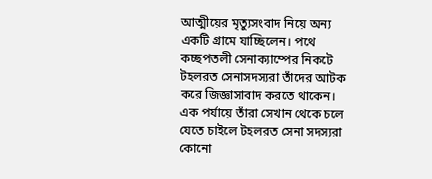আত্মীয়ের মৃত্যুসংবাদ নিয়ে অন্য একটি গ্রামে যাচ্ছিলেন। পথে কচ্ছপতলী সেনাক্যাম্পের নিকটে টহলরত সেনাসদস্যরা তাঁদের আটক করে জিজ্ঞাসাবাদ করতে থাকেন।
এক পর্যায়ে তাঁরা সেখান থেকে চলে যেতে চাইলে টহলরত সেনা সদস্যরা কোনো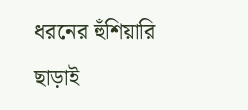ধরনের হুঁশিয়ারি ছাড়াই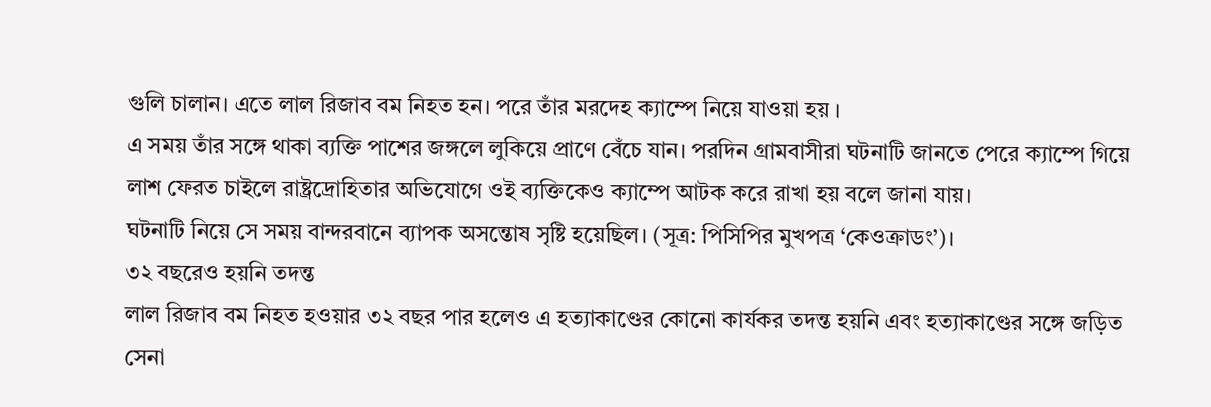গুলি চালান। এতে লাল রিজাব বম নিহত হন। পরে তাঁর মরদেহ ক্যাম্পে নিয়ে যাওয়া হয় ।
এ সময় তাঁর সঙ্গে থাকা ব্যক্তি পাশের জঙ্গলে লুকিয়ে প্রাণে বেঁচে যান। পরদিন গ্রামবাসীরা ঘটনাটি জানতে পেরে ক্যাম্পে গিয়ে লাশ ফেরত চাইলে রাষ্ট্রদ্রোহিতার অভিযোগে ওই ব্যক্তিকেও ক্যাম্পে আটক করে রাখা হয় বলে জানা যায়।
ঘটনাটি নিয়ে সে সময় বান্দরবানে ব্যাপক অসন্তোষ সৃষ্টি হয়েছিল। (সূত্র: পিসিপির মুখপত্র ‘কেওক্রাডং’)।
৩২ বছরেও হয়নি তদন্ত
লাল রিজাব বম নিহত হওয়ার ৩২ বছর পার হলেও এ হত্যাকাণ্ডের কোনো কার্যকর তদন্ত হয়নি এবং হত্যাকাণ্ডের সঙ্গে জড়িত সেনা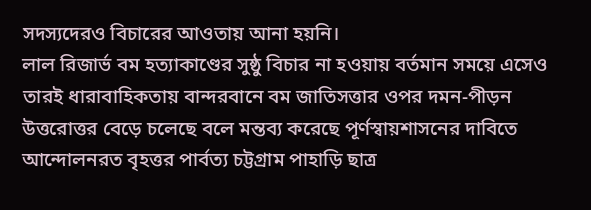সদস্যদেরও বিচারের আওতায় আনা হয়নি।
লাল রিজার্ভ বম হত্যাকাণ্ডের সুষ্ঠু বিচার না হওয়ায় বর্তমান সময়ে এসেও তারই ধারাবাহিকতায় বান্দরবানে বম জাতিসত্তার ওপর দমন-পীড়ন উত্তরোত্তর বেড়ে চলেছে বলে মন্তব্য করেছে পূর্ণস্বায়শাসনের দাবিতে আন্দোলনরত বৃহত্তর পার্বত্য চট্টগ্রাম পাহাড়ি ছাত্র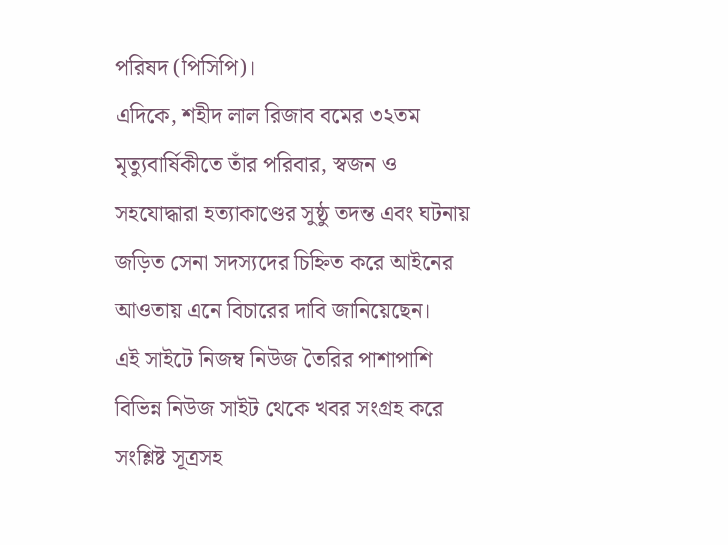পরিষদ (পিসিপি)।
এদিকে, শহীদ লাল রিজাব বমের ৩২তম মৃত্যুবার্ষিকীতে তাঁর পরিবার, স্বজন ও সহযোদ্ধারা হত্যাকাণ্ডের সুষ্ঠু তদন্ত এবং ঘটনায় জড়িত সেনা সদস্যদের চিহ্নিত করে আইনের আওতায় এনে বিচারের দাবি জানিয়েছেন।
এই সাইটে নিজম্ব নিউজ তৈরির পাশাপাশি বিভিন্ন নিউজ সাইট থেকে খবর সংগ্রহ করে সংশ্লিষ্ট সূত্রসহ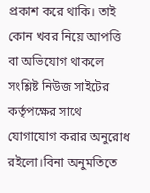প্রকাশ করে থাকি। তাই কোন খবর নিয়ে আপত্তি বা অভিযোগ থাকলে সংশ্লিষ্ট নিউজ সাইটের কর্তৃপক্ষের সাথে যোগাযোগ করার অনুরোধ রইলো।বিনা অনুমতিতে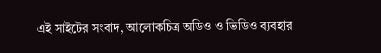এই সাইটের সংবাদ, আলোকচিত্র অডিও ও ভিডিও ব্যবহার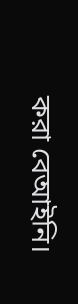করা বেআইনি।